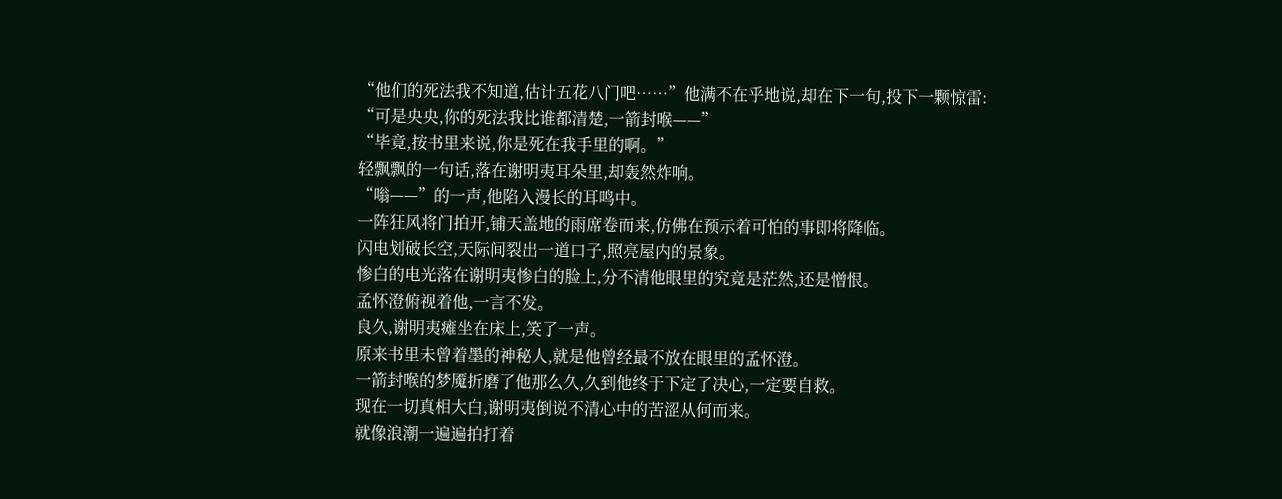“他们的死法我不知道,估计五花八门吧……”他满不在乎地说,却在下一句,投下一颗惊雷:
“可是央央,你的死法我比谁都清楚,一箭封喉——”
“毕竟,按书里来说,你是死在我手里的啊。”
轻飘飘的一句话,落在谢明夷耳朵里,却轰然炸响。
“嗡——”的一声,他陷入漫长的耳鸣中。
一阵狂风将门拍开,铺天盖地的雨席卷而来,仿佛在预示着可怕的事即将降临。
闪电划破长空,天际间裂出一道口子,照亮屋内的景象。
惨白的电光落在谢明夷惨白的脸上,分不清他眼里的究竟是茫然,还是憎恨。
孟怀澄俯视着他,一言不发。
良久,谢明夷瘫坐在床上,笑了一声。
原来书里未曾着墨的神秘人,就是他曾经最不放在眼里的孟怀澄。
一箭封喉的梦魇折磨了他那么久,久到他终于下定了决心,一定要自救。
现在一切真相大白,谢明夷倒说不清心中的苦涩从何而来。
就像浪潮一遍遍拍打着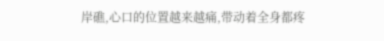岸礁,心口的位置越来越痛,带动着全身都疼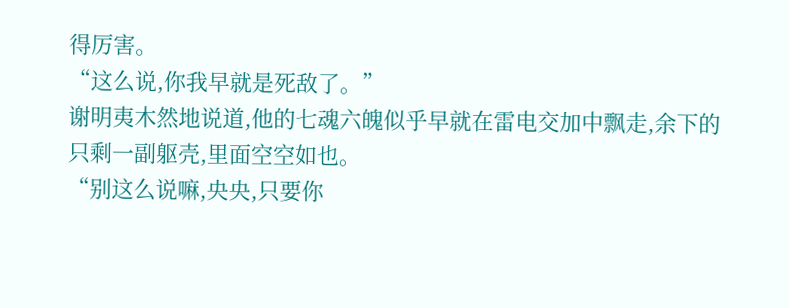得厉害。
“这么说,你我早就是死敌了。”
谢明夷木然地说道,他的七魂六魄似乎早就在雷电交加中飘走,余下的只剩一副躯壳,里面空空如也。
“别这么说嘛,央央,只要你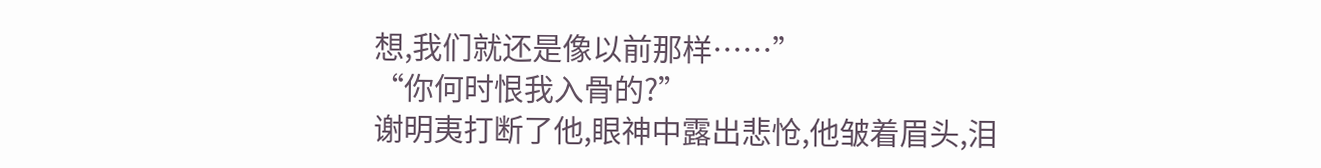想,我们就还是像以前那样……”
“你何时恨我入骨的?”
谢明夷打断了他,眼神中露出悲怆,他皱着眉头,泪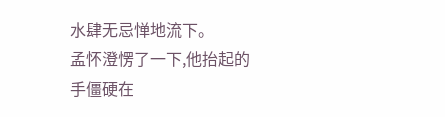水肆无忌惮地流下。
孟怀澄愣了一下,他抬起的手僵硬在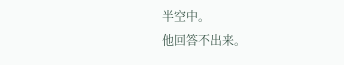半空中。
他回答不出来。